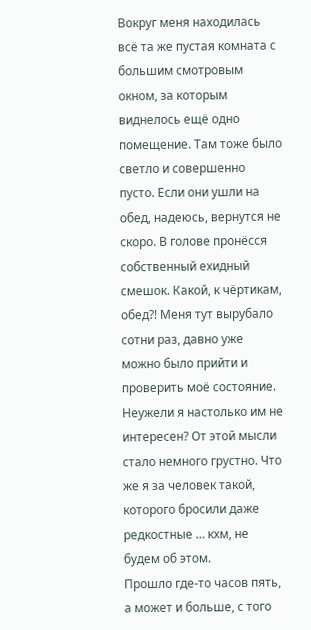Вокруг меня находилась всё та же пустая комната с большим смотровым окном, за которым виднелось ещё одно помещение. Там тоже было светло и совершенно пусто. Если они ушли на обед, надеюсь, вернутся не скоро. В голове пронёсся собственный ехидный смешок. Какой, к чёртикам, обед?! Меня тут вырубало сотни раз, давно уже можно было прийти и проверить моё состояние. Неужели я настолько им не интересен? От этой мысли стало немного грустно. Что же я за человек такой, которого бросили даже редкостные … кхм, не будем об этом.
Прошло где-то часов пять, а может и больше, с того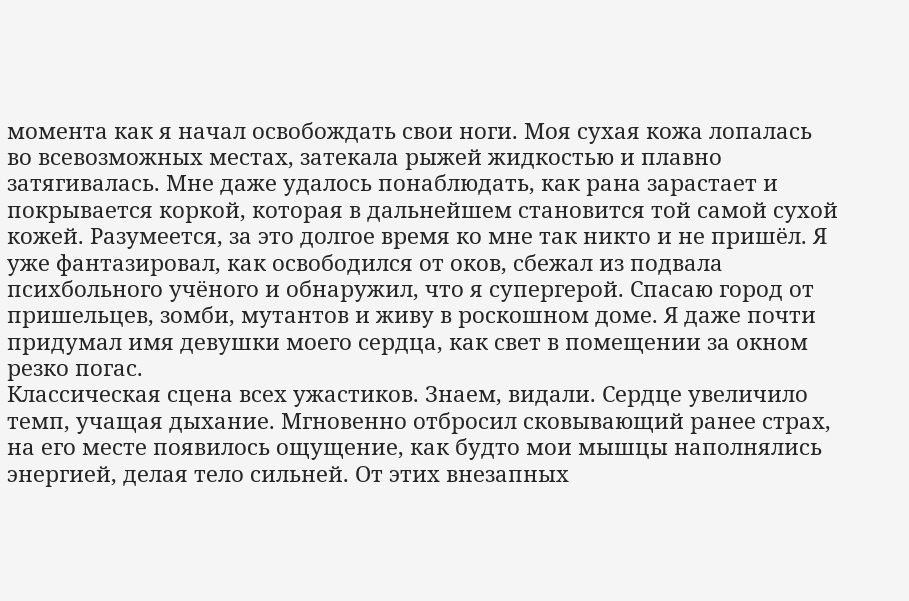момента как я начал освобождать свои ноги. Моя сухая кожа лопалась во всевозможных местах, затекала рыжей жидкостью и плавно затягивалась. Мне даже удалось понаблюдать, как рана зарастает и покрывается коркой, которая в дальнейшем становится той самой сухой кожей. Разумеется, за это долгое время ко мне так никто и не пришёл. Я уже фантазировал, как освободился от оков, сбежал из подвала психбольного учёного и обнаружил, что я супергерой. Спасаю город от пришельцев, зомби, мутантов и живу в роскошном доме. Я даже почти придумал имя девушки моего сердца, как свет в помещении за окном резко погас.
Классическая сцена всех ужастиков. Знаем, видали. Сердце увеличило темп, учащая дыхание. Мгновенно отбросил сковывающий ранее страх, на его месте появилось ощущение, как будто мои мышцы наполнялись энергией, делая тело сильней. От этих внезапных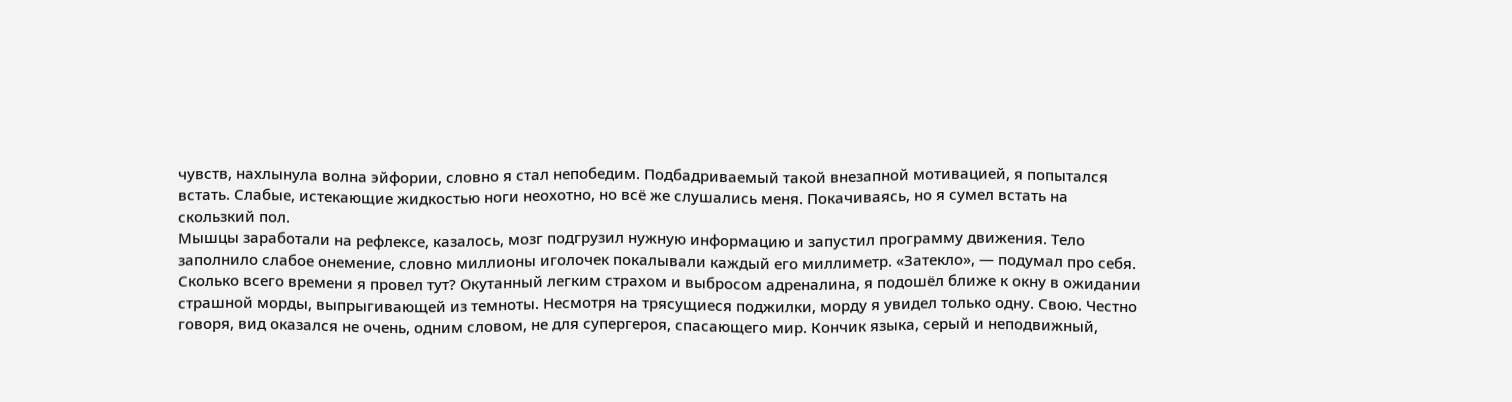чувств, нахлынула волна эйфории, словно я стал непобедим. Подбадриваемый такой внезапной мотивацией, я попытался встать. Слабые, истекающие жидкостью ноги неохотно, но всё же слушались меня. Покачиваясь, но я сумел встать на скользкий пол.
Мышцы заработали на рефлексе, казалось, мозг подгрузил нужную информацию и запустил программу движения. Тело заполнило слабое онемение, словно миллионы иголочек покалывали каждый его миллиметр. «Затекло», — подумал про себя. Сколько всего времени я провел тут? Окутанный легким страхом и выбросом адреналина, я подошёл ближе к окну в ожидании страшной морды, выпрыгивающей из темноты. Несмотря на трясущиеся поджилки, морду я увидел только одну. Свою. Честно говоря, вид оказался не очень, одним словом, не для супергероя, спасающего мир. Кончик языка, серый и неподвижный,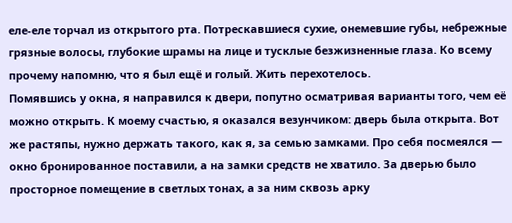еле-еле торчал из открытого рта. Потрескавшиеся сухие, онемевшие губы, небрежные грязные волосы, глубокие шрамы на лице и тусклые безжизненные глаза. Ко всему прочему напомню, что я был ещё и голый. Жить перехотелось.
Помявшись у окна, я направился к двери, попутно осматривая варианты того, чем её можно открыть. К моему счастью, я оказался везунчиком: дверь была открыта. Вот же растяпы, нужно держать такого, как я, за семью замками. Про себя посмеялся — окно бронированное поставили, а на замки средств не хватило. За дверью было просторное помещение в светлых тонах, а за ним сквозь арку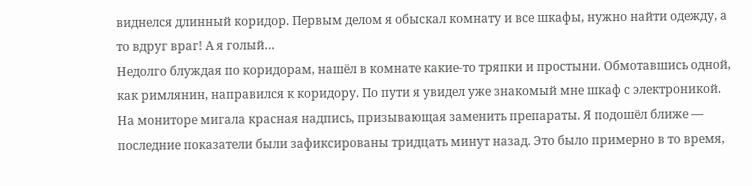виднелся длинный коридор. Первым делом я обыскал комнату и все шкафы, нужно найти одежду, а то вдруг враг! А я голый…
Недолго блуждая по коридорам, нашёл в комнате какие-то тряпки и простыни. Обмотавшись одной, как римлянин, направился к коридору. По пути я увидел уже знакомый мне шкаф с электроникой. На мониторе мигала красная надпись, призывающая заменить препараты. Я подошёл ближе — последние показатели были зафиксированы тридцать минут назад. Это было примерно в то время,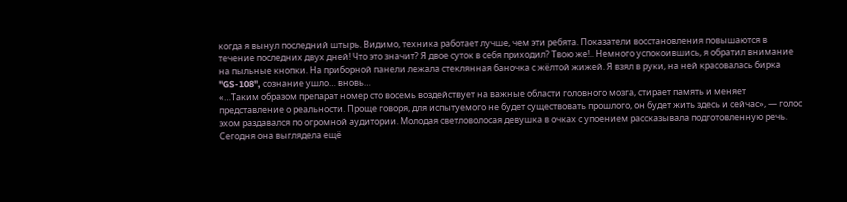когда я вынул последний штырь. Видимо, техника работает лучше, чем эти ребята. Показатели восстановления повышаются в течение последних двух дней! Что это значит? Я двое суток в себя приходил? Твою же!.. Немного успокоившись, я обратил внимание на пыльные кнопки. На приборной панели лежала стеклянная баночка с жёлтой жижей. Я взял в руки, на ней красовалась бирка "GS-108", сознание ушло… вновь…
«…Таким образом препарат номер сто восемь воздействует на важные области головного мозга, стирает память и меняет представление о реальности. Проще говоря, для испытуемого не будет существовать прошлого, он будет жить здесь и сейчас», — голос эхом раздавался по огромной аудитории. Молодая светловолосая девушка в очках с упоением рассказывала подготовленную речь. Сегодня она выглядела ещё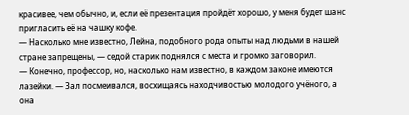красивее, чем обычно, и, если её презентация пройдёт хорошо, у меня будет шанс пригласить её на чашку кофе.
— Насколько мне известно, Лейна, подобного рода опыты над людьми в нашей стране запрещены, — седой старик поднялся с места и громко заговорил.
— Конечно, профессор, но, насколько нам известно, в каждом законе имеются лазейки. — Зал посмеивался, восхищаясь находчивостью молодого учёного, а она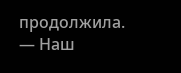продолжила. — Наш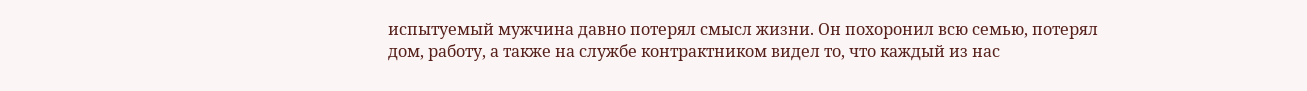испытуемый мужчина давно потерял смысл жизни. Он похоронил всю семью, потерял дом, работу, а также на службе контрактником видел то, что каждый из нас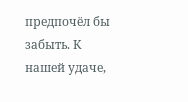предпочёл бы забыть. К нашей удаче,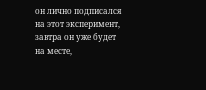он лично подписался на этот эксперимент, завтра он уже будет на месте,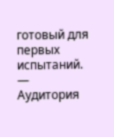готовый для первых испытаний. — Аудитория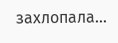захлопала…